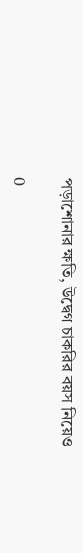পড়াশোনার ক্ষতি, উদ্বেগ চাকরির বয়স নিয়েও

0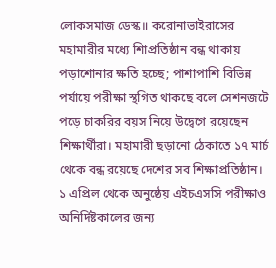লোকসমাজ ডেস্ক॥ করোনাভাইরাসের মহামারীর মধ্যে শিাপ্রতিষ্ঠান বন্ধ থাকায় পড়াশোনার ক্ষতি হচ্ছে; পাশাপাশি বিভিন্ন পর্যায়ে পরীক্ষা স্থগিত থাকছে বলে সেশনজটে পড়ে চাকরির বয়স নিয়ে উদ্বেগে রয়েছেন শিক্ষার্থীরা। মহামারী ছড়ানো ঠেকাতে ১৭ মার্চ থেকে বন্ধ রয়েছে দেশের সব শিক্ষাপ্রতিষ্ঠান। ১ এপ্রিল থেকে অনুষ্ঠেয় এইচএসসি পরীক্ষাও অনির্দিষ্টকালের জন্য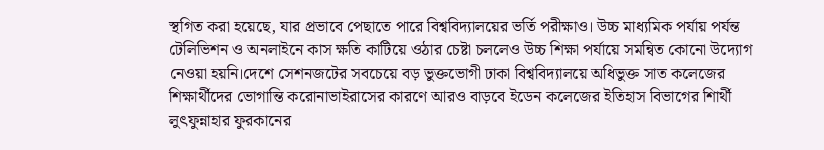স্থগিত করা হয়েছে, যার প্রভাবে পেছাতে পারে বিশ্ববিদ্যালয়ের ভর্তি পরীক্ষাও। উচ্চ মাধ্যমিক পর্যায় পর্যন্ত টেলিভিশন ও অনলাইনে কাস ক্ষতি কাটিয়ে ওঠার চেষ্টা চললেও উচ্চ শিক্ষা পর্যায়ে সমন্বিত কোনো উদ্যোগ নেওয়া হয়নি।দেশে সেশনজটের সবচেয়ে বড় ভুক্তভোগী ঢাকা বিশ্ববিদ্যালয়ে অধিভুক্ত সাত কলেজের শিক্ষার্থীদের ভোগান্তি করোনাভাইরাসের কারণে আরও বাড়বে ইডেন কলেজের ইতিহাস বিভাগের শিার্থী লুৎফুন্নাহার ফুরকানের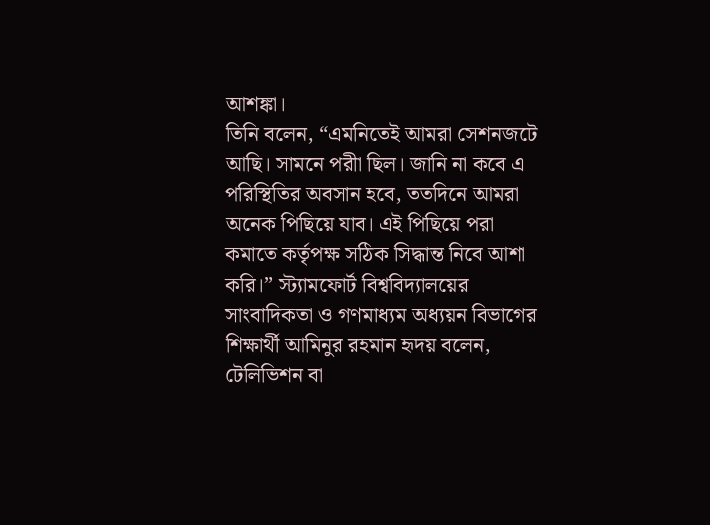আশঙ্কা।
তিনি বলেন, “এমনিতেই আমরা সেশনজটে আছি। সামনে পরীা ছিল। জানি না কবে এ পরিস্থিতির অবসান হবে, ততদিনে আমরা অনেক পিছিয়ে যাব। এই পিছিয়ে পরা কমাতে কর্তৃপক্ষ সঠিক সিদ্ধান্ত নিবে আশা করি।” স্ট্যামফোর্ট বিশ্ববিদ্যালয়ের সাংবাদিকতা ও গণমাধ্যম অধ্যয়ন বিভাগের শিক্ষার্থী আমিনুর রহমান হৃদয় বলেন, টেলিভিশন বা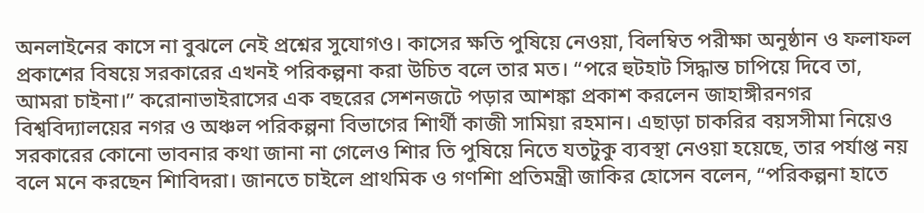অনলাইনের কাসে না বুঝলে নেই প্রশ্নের সুযোগও। কাসের ক্ষতি পুষিয়ে নেওয়া, বিলম্বিত পরীক্ষা অনুষ্ঠান ও ফলাফল প্রকাশের বিষয়ে সরকারের এখনই পরিকল্পনা করা উচিত বলে তার মত। “পরে হুটহাট সিদ্ধান্ত চাপিয়ে দিবে তা, আমরা চাইনা।” করোনাভাইরাসের এক বছরের সেশনজটে পড়ার আশঙ্কা প্রকাশ করলেন জাহাঙ্গীরনগর বিশ্ববিদ্যালয়ের নগর ও অঞ্চল পরিকল্পনা বিভাগের শিার্থী কাজী সামিয়া রহমান। এছাড়া চাকরির বয়সসীমা নিয়েও সরকারের কোনো ভাবনার কথা জানা না গেলেও শিার তি পুষিয়ে নিতে যতটুকু ব্যবস্থা নেওয়া হয়েছে, তার পর্যাপ্ত নয় বলে মনে করছেন শিাবিদরা। জানতে চাইলে প্রাথমিক ও গণশিা প্রতিমন্ত্রী জাকির হোসেন বলেন, “পরিকল্পনা হাতে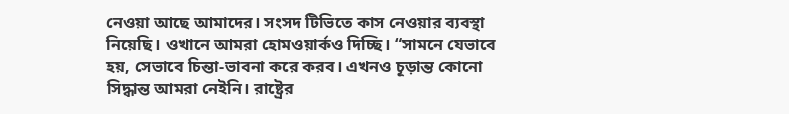নেওয়া আছে আমাদের। সংসদ টিভিতে কাস নেওয়ার ব্যবস্থা নিয়েছি। ওখানে আমরা হোমওয়ার্কও দিচ্ছি। “সামনে যেভাবে হয়, সেভাবে চিন্তা-ভাবনা করে করব। এখনও চূড়ান্ত কোনো সিদ্ধান্ত আমরা নেইনি। রাষ্ট্রের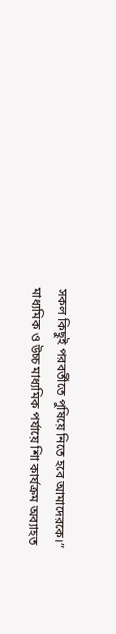সকল কিছুই পরবর্তীতে পুষিয়ে নিতে হবে আমাদেরকে।” মাধ্যমিক ও উচ্চ মাধ্যমিক পর্যায়ে শিা কার্যক্রম অব্যাহত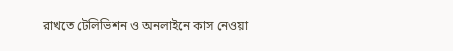রাখতে টেলিভিশন ও অনলাইনে কাস নেওয়া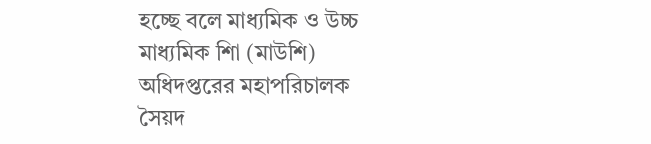হচ্ছে বলে মাধ্যমিক ও উচ্চ মাধ্যমিক শিা (মাউশি) অধিদপ্তরের মহাপরিচালক সৈয়দ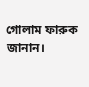গোলাম ফারুক জানান।